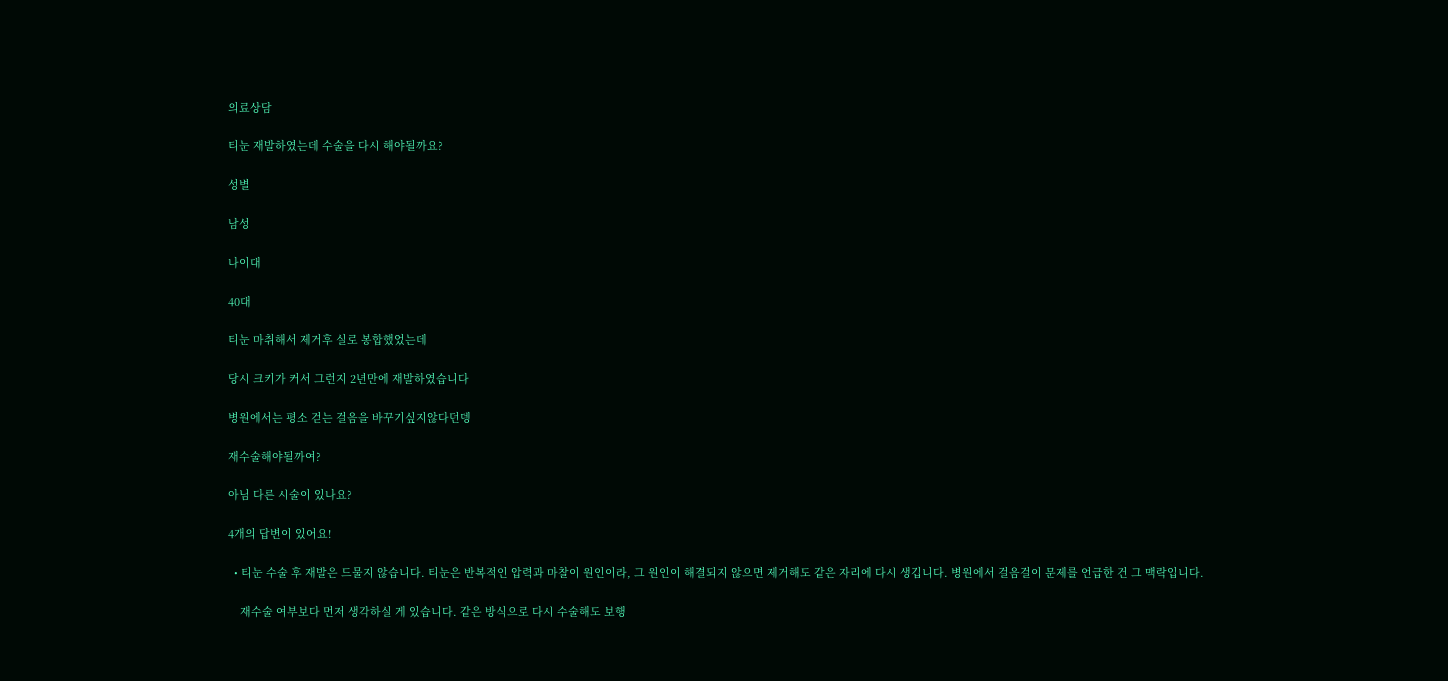의료상담

티눈 재발하였는데 수술을 다시 해야될까요?

성별

남성

나이대

40대

티눈 마취해서 제거후 실로 봉합했었는데

당시 크키가 커서 그런지 2년만에 재발하였습니다

병원에서는 평소 걷는 걸음을 바꾸기싶지않다던뎅

재수술해야될까여?

아님 다른 시술이 있나요?

4개의 답변이 있어요!

  • 티눈 수술 후 재발은 드물지 않습니다. 티눈은 반복적인 압력과 마찰이 원인이라, 그 원인이 해결되지 않으면 제거해도 같은 자리에 다시 생깁니다. 병원에서 걸음걸이 문제를 언급한 건 그 맥락입니다.

    재수술 여부보다 먼저 생각하실 게 있습니다. 같은 방식으로 다시 수술해도 보행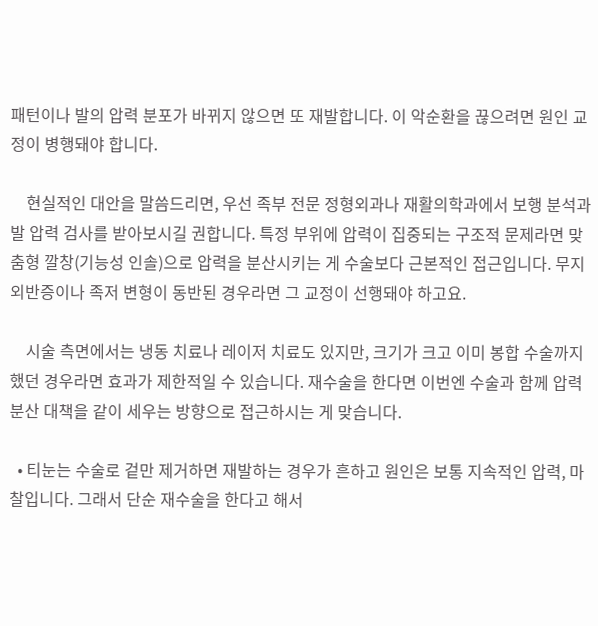패턴이나 발의 압력 분포가 바뀌지 않으면 또 재발합니다. 이 악순환을 끊으려면 원인 교정이 병행돼야 합니다.

    현실적인 대안을 말씀드리면, 우선 족부 전문 정형외과나 재활의학과에서 보행 분석과 발 압력 검사를 받아보시길 권합니다. 특정 부위에 압력이 집중되는 구조적 문제라면 맞춤형 깔창(기능성 인솔)으로 압력을 분산시키는 게 수술보다 근본적인 접근입니다. 무지외반증이나 족저 변형이 동반된 경우라면 그 교정이 선행돼야 하고요.

    시술 측면에서는 냉동 치료나 레이저 치료도 있지만, 크기가 크고 이미 봉합 수술까지 했던 경우라면 효과가 제한적일 수 있습니다. 재수술을 한다면 이번엔 수술과 함께 압력 분산 대책을 같이 세우는 방향으로 접근하시는 게 맞습니다.

  • 티눈는 수술로 겉만 제거하면 재발하는 경우가 흔하고 원인은 보통 지속적인 압력, 마찰입니다. 그래서 단순 재수술을 한다고 해서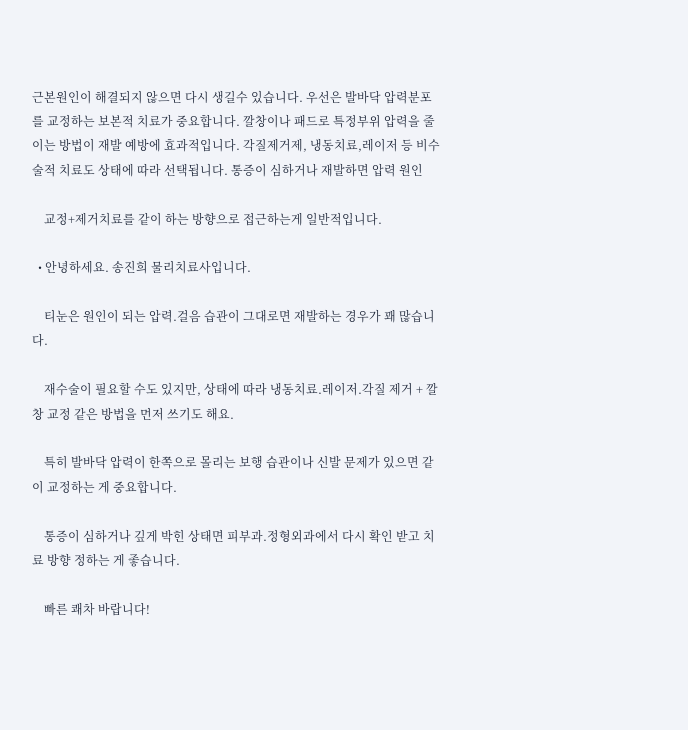근본원인이 해결되지 않으면 다시 생길수 있습니다. 우선은 발바닥 압력분포를 교정하는 보본적 치료가 중요합니다. 깔창이나 패드로 특정부위 압력을 줄이는 방법이 재발 예방에 효과적입니다. 각질제거제, 냉동치료,레이저 등 비수술적 치료도 상태에 따라 선택됩니다. 통증이 심하거나 재발하면 압력 원인

    교정+제거치료를 같이 하는 방향으로 접근하는게 일반적입니다.

  • 안녕하세요. 송진희 물리치료사입니다.

    티눈은 원인이 되는 압력.걸음 습관이 그대로면 재발하는 경우가 꽤 많습니다.

    재수술이 필요할 수도 있지만, 상태에 따라 냉동치료.레이저.각질 제거 + 깔창 교정 같은 방법을 먼저 쓰기도 해요.

    특히 발바닥 압력이 한쪽으로 몰리는 보행 습관이나 신발 문제가 있으면 같이 교정하는 게 중요합니다.

    통증이 심하거나 깊게 박힌 상태면 피부과.정형외과에서 다시 확인 받고 치료 방향 정하는 게 좋습니다.

    빠른 쾌차 바랍니다!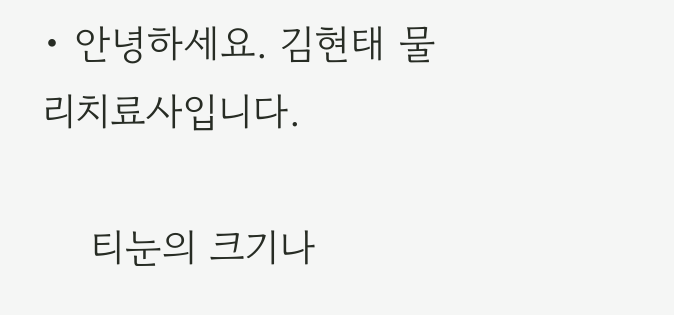• 안녕하세요. 김현태 물리치료사입니다.

    티눈의 크기나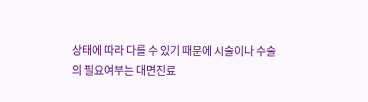상태에 따라 다를 수 있기 때문에 시술이나 수술의 필요여부는 대면진료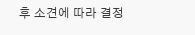후 소견에 따라 결정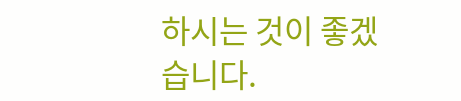하시는 것이 좋겠습니다.